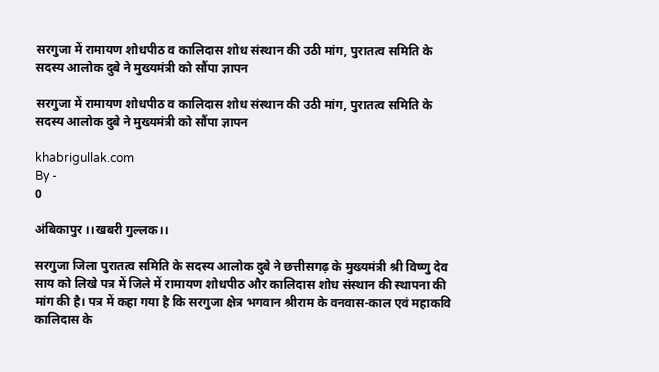सरगुजा में रामायण शोधपीठ व कालिदास शोध संस्थान की उठी मांग, पुरातत्व समिति के सदस्य आलोक दुबे ने मुख्यमंत्री को सौंपा ज्ञापन

सरगुजा में रामायण शोधपीठ व कालिदास शोध संस्थान की उठी मांग, पुरातत्व समिति के सदस्य आलोक दुबे ने मुख्यमंत्री को सौंपा ज्ञापन

khabrigullak.com
By -
0

अंबिकापुर ।।खबरी गुल्लक।।

सरगुजा जिला पुरातत्व समिति के सदस्य आलोक दुबे ने छत्तीसगढ़ के मुख्यमंत्री श्री विष्णु देव साय को लिखे पत्र में जिले में रामायण शोधपीठ और कालिदास शोध संस्थान की स्थापना की मांग की है। पत्र में कहा गया है कि सरगुजा क्षेत्र भगवान श्रीराम के वनवास-काल एवं महाकवि कालिदास के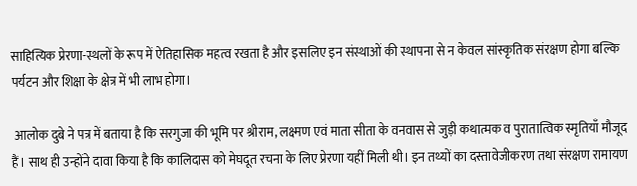साहित्यिक प्रेरणा-स्थलों के रूप में ऐतिहासिक महत्व रखता है और इसलिए इन संस्थाओं की स्थापना से न केवल सांस्कृतिक संरक्षण होगा बल्कि पर्यटन और शिक्षा के क्षेत्र में भी लाभ होगा।

 आलोक दुबे ने पत्र में बताया है कि सरगुजा की भूमि पर श्रीराम, लक्ष्मण एवं माता सीता के वनवास से जुड़ी कथात्मक व पुरातात्विक स्मृतियाँ मौजूद हैं। साथ ही उन्होंने दावा किया है कि कालिदास को मेघदूत रचना के लिए प्रेरणा यहीं मिली थी। इन तथ्यों का दस्तावेजीकरण तथा संरक्षण रामायण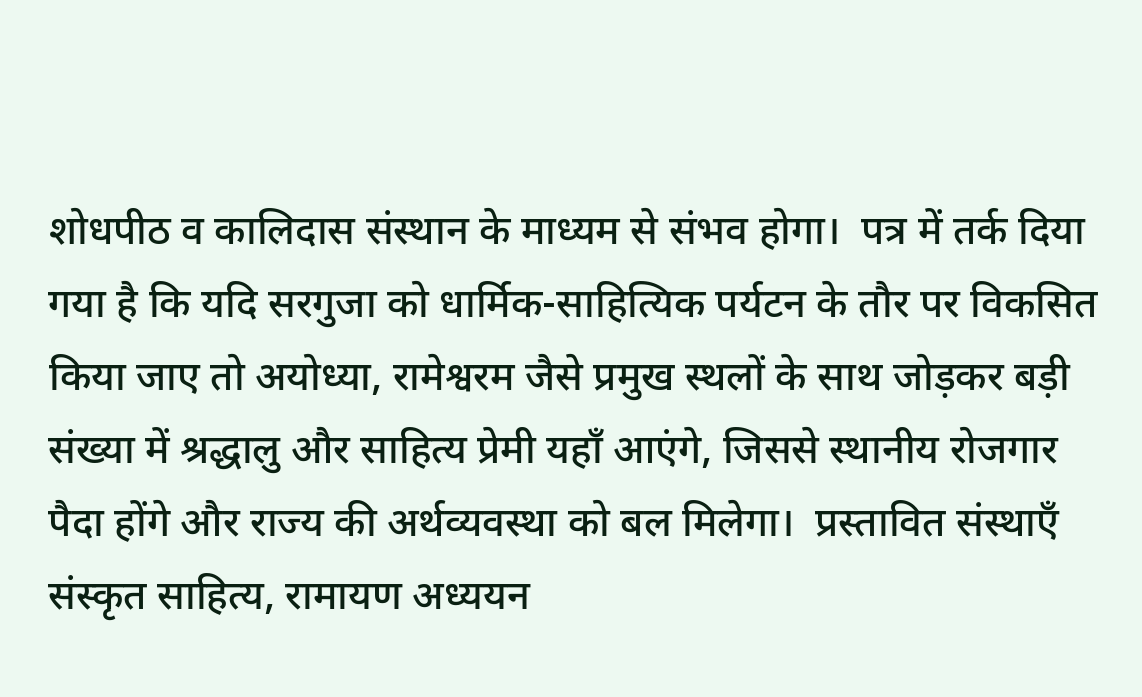शोधपीठ व कालिदास संस्थान के माध्यम से संभव होगा।  पत्र में तर्क दिया गया है कि यदि सरगुजा को धार्मिक-साहित्यिक पर्यटन के तौर पर विकसित किया जाए तो अयोध्या, रामेश्वरम जैसे प्रमुख स्थलों के साथ जोड़कर बड़ी संख्या में श्रद्धालु और साहित्य प्रेमी यहाँ आएंगे, जिससे स्थानीय रोजगार पैदा होंगे और राज्य की अर्थव्यवस्था को बल मिलेगा।  प्रस्तावित संस्थाएँ संस्कृत साहित्य, रामायण अध्ययन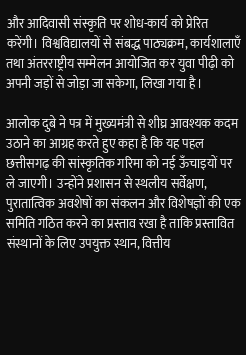और आदिवासी संस्कृति पर शोध-कार्य को प्रेरित करेंगी। विश्वविद्यालयों से संबद्ध पाठ्यक्रम, कार्यशालाएँ तथा अंतरराष्ट्रीय सम्मेलन आयोजित कर युवा पीढ़ी को अपनी जड़ों से जोड़ा जा सकेगा, लिखा गया है।

आलोक दुबे ने पत्र में मुख्यमंत्री से शीघ्र आवश्यक कदम उठाने का आग्रह करते हुए कहा है कि यह पहल छत्तीसगढ़ की सांस्कृतिक गरिमा को नई ऊँचाइयों पर ले जाएगी। उन्होंने प्रशासन से स्थलीय सर्वेक्षण, पुरातात्विक अवशेषों का संकलन और विशेषज्ञों की एक समिति गठित करने का प्रस्ताव रखा है ताकि प्रस्तावित संस्थानों के लिए उपयुक्त स्थान, वित्तीय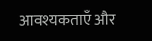आवश्यकताएँ और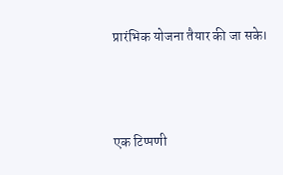प्रारंभिक योजना तैयार की जा सके।



एक टिप्पणी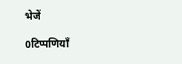भेजें

0टिप्पणियाँ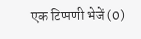एक टिप्पणी भेजें (0)